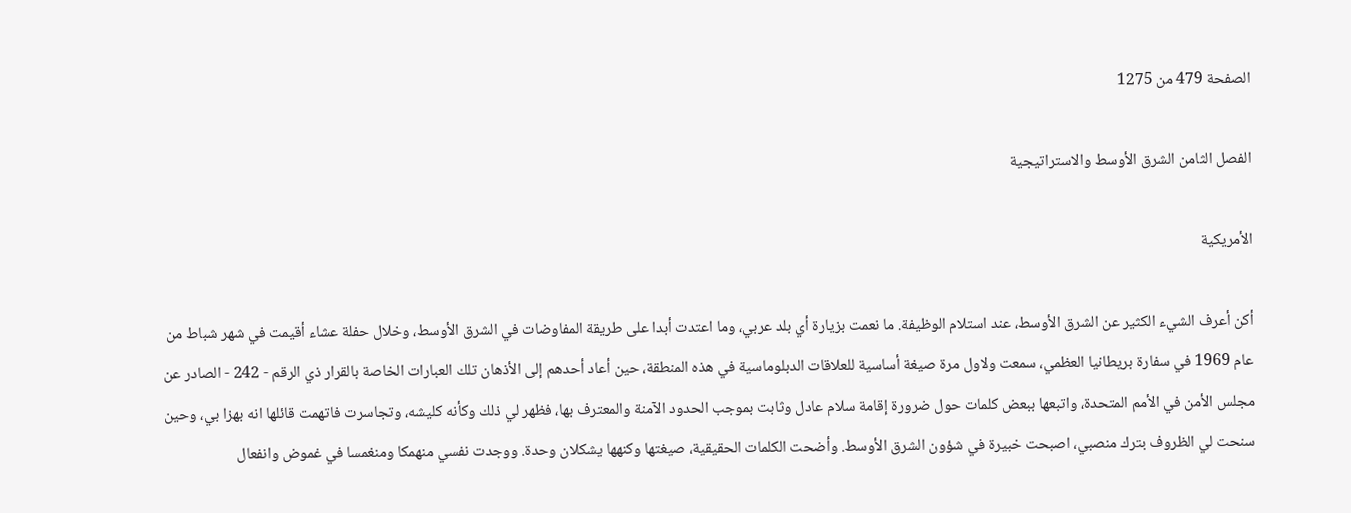الصفحة 479 من 1275

الفصل الثامن الشرق الأوسط والاستراتيجية

الأمريكية

أكن أعرف الشيء الكثير عن الشرق الأوسط، عند استلام الوظيفة. ما نعمت بزيارة أي بلد عربي، وما اعتدت أبدا على طريقة المفاوضات في الشرق الأوسط، وخلال حفلة عشاء أقيمت في شهر شباط من عام 1969 في سفارة بريطانيا العظمي، سمعت ولاول مرة صيغة أساسية للعلاقات الدبلوماسية في هذه المنطقة، حين أعاد أحدهم إلى الأذهان تلك العبارات الخاصة بالقرار ذي الرقم - 242 - الصادر عن مجلس الأمن في الأمم المتحدة، واتبعها ببعض كلمات حول ضرورة إقامة سلام عادل وثابت بموجب الحدود الآمنة والمعترف بها، فظهر لي ذلك وكأنه كليشه، وتجاسرت فاتهمت قائلها انه بهزا بي، وحين سنحت لي الظروف بترك منصبي، اصبحت خبيرة في شؤون الشرق الأوسط. وأضحت الكلمات الحقيقية، صيغتها وكنهها يشكلان وحدة. ووجدت نفسي منهمكا ومنغمسا في غموض وانفعال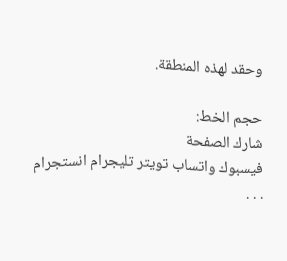وحقد لهذه المنطقة.

حجم الخط:
شارك الصفحة
فيسبوك واتساب تويتر تليجرام انستجرام
. . .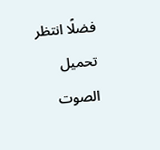فضلًا انتظر تحميل الصوت